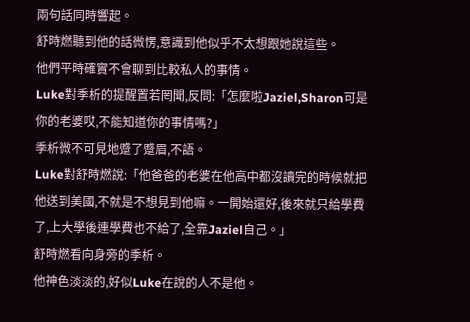兩句話同時響起。
舒時燃聽到他的話微愣,意識到他似乎不太想跟她說這些。
他們平時確實不會聊到比較私人的事情。
Luke對季析的提醒置若罔聞,反問:「怎麼啦Jaziel,Sharon可是你的老婆哎,不能知道你的事情嗎?」
季析微不可見地蹙了蹙眉,不語。
Luke對舒時燃說:「他爸爸的老婆在他高中都沒讀完的時候就把他送到美國,不就是不想見到他嘛。一開始還好,後來就只給學費了,上大學後連學費也不給了,全靠Jaziel自己。」
舒時燃看向身旁的季析。
他神色淡淡的,好似Luke在說的人不是他。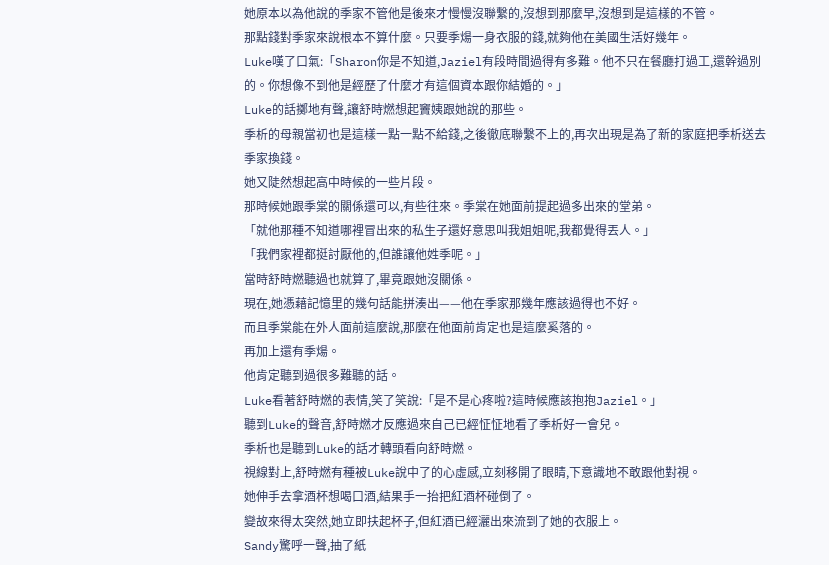她原本以為他說的季家不管他是後來才慢慢沒聯繫的,沒想到那麼早,沒想到是這樣的不管。
那點錢對季家來說根本不算什麼。只要季煬一身衣服的錢,就夠他在美國生活好幾年。
Luke嘆了口氣:「Sharon你是不知道,Jaziel有段時間過得有多難。他不只在餐廳打過工,還幹過別的。你想像不到他是經歷了什麼才有這個資本跟你結婚的。」
Luke的話擲地有聲,讓舒時燃想起竇姨跟她說的那些。
季析的母親當初也是這樣一點一點不給錢,之後徹底聯繫不上的,再次出現是為了新的家庭把季析送去季家換錢。
她又陡然想起高中時候的一些片段。
那時候她跟季棠的關係還可以,有些往來。季棠在她面前提起過多出來的堂弟。
「就他那種不知道哪裡冒出來的私生子還好意思叫我姐姐呢,我都覺得丟人。」
「我們家裡都挺討厭他的,但誰讓他姓季呢。」
當時舒時燃聽過也就算了,畢竟跟她沒關係。
現在,她憑藉記憶里的幾句話能拼湊出——他在季家那幾年應該過得也不好。
而且季棠能在外人面前這麼說,那麼在他面前肯定也是這麼奚落的。
再加上還有季煬。
他肯定聽到過很多難聽的話。
Luke看著舒時燃的表情,笑了笑說:「是不是心疼啦?這時候應該抱抱Jaziel。」
聽到Luke的聲音,舒時燃才反應過來自己已經怔怔地看了季析好一會兒。
季析也是聽到Luke的話才轉頭看向舒時燃。
視線對上,舒時燃有種被Luke說中了的心虛感,立刻移開了眼睛,下意識地不敢跟他對視。
她伸手去拿酒杯想喝口酒,結果手一抬把紅酒杯碰倒了。
變故來得太突然,她立即扶起杯子,但紅酒已經灑出來流到了她的衣服上。
Sandy驚呼一聲,抽了紙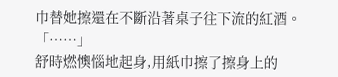巾替她擦還在不斷沿著桌子往下流的紅酒。
「……」
舒時燃懊惱地起身,用紙巾擦了擦身上的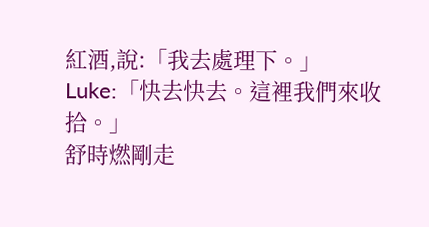紅酒,說:「我去處理下。」
Luke:「快去快去。這裡我們來收拾。」
舒時燃剛走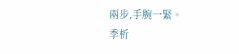兩步,手腕一緊。
季析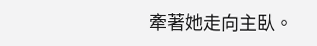牽著她走向主臥。